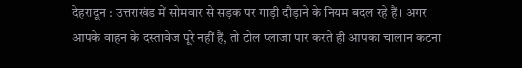देहरादून : उत्तराखंड में सोमवार से सड़क पर गाड़ी दौड़ाने के नियम बदल रहे हैं। अगर आपके वाहन के दस्तावेज पूरे नहीं हैं, तो टोल प्लाजा पार करते ही आपका चालान कटना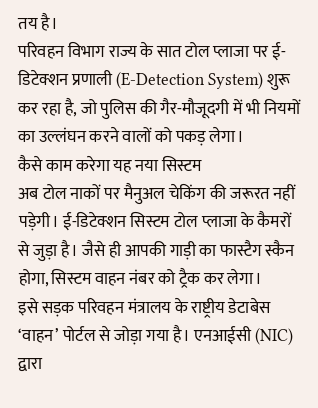तय है।
परिवहन विभाग राज्य के सात टोल प्लाजा पर ई-डिटेक्शन प्रणाली (E-Detection System) शुरू कर रहा है, जो पुलिस की गैर-मौजूदगी में भी नियमों का उल्लंघन करने वालों को पकड़ लेगा।
कैसे काम करेगा यह नया सिस्टम
अब टोल नाकों पर मैनुअल चेकिंग की जरूरत नहीं पड़ेगी। ई-डिटेक्शन सिस्टम टोल प्लाजा के कैमरों से जुड़ा है। जैसे ही आपकी गाड़ी का फास्टैग स्कैन होगा, सिस्टम वाहन नंबर को ट्रैक कर लेगा।
इसे सड़क परिवहन मंत्रालय के राष्ट्रीय डेटाबेस ‘वाहन’ पोर्टल से जोड़ा गया है। एनआईसी (NIC) द्वारा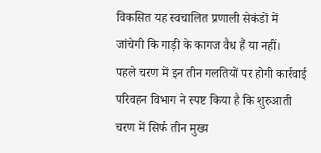विकसित यह स्वचालित प्रणाली सेकंडों में जांचेगी कि गाड़ी के कागज वैध हैं या नहीं।
पहले चरण में इन तीन गलतियों पर होगी कार्रवाई
परिवहन विभाग ने स्पष्ट किया है कि शुरुआती चरण में सिर्फ तीन मुख्य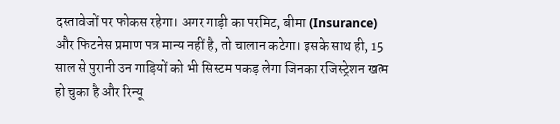दस्तावेजों पर फोकस रहेगा। अगर गाड़ी का परमिट, बीमा (Insurance) और फिटनेस प्रमाण पत्र मान्य नहीं है, तो चालान कटेगा। इसके साथ ही, 15 साल से पुरानी उन गाड़ियों को भी सिस्टम पकड़ लेगा जिनका रजिस्ट्रेशन खत्म हो चुका है और रिन्यू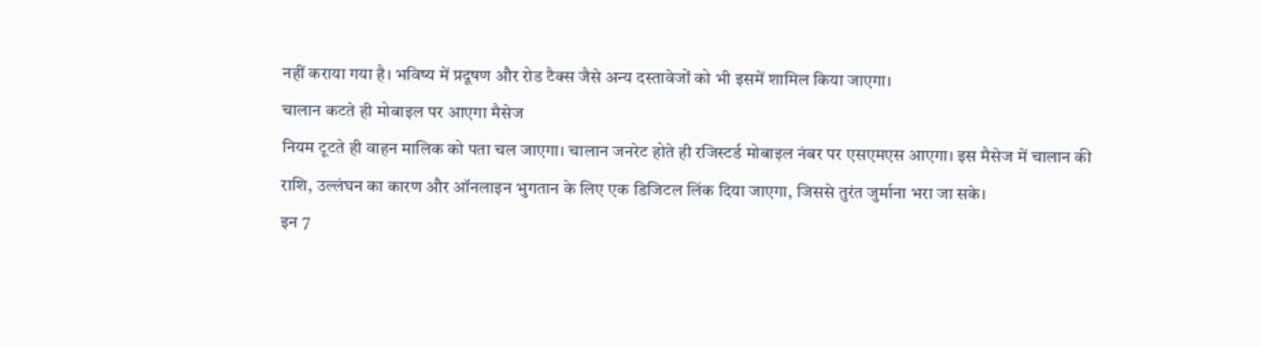नहीं कराया गया है। भविष्य में प्रदूषण और रोड टैक्स जैसे अन्य दस्तावेजों को भी इसमें शामिल किया जाएगा।
चालान कटते ही मोबाइल पर आएगा मैसेज
नियम टूटते ही वाहन मालिक को पता चल जाएगा। चालान जनरेट होते ही रजिस्टर्ड मोबाइल नंबर पर एसएमएस आएगा। इस मैसेज में चालान की राशि, उल्लंघन का कारण और ऑनलाइन भुगतान के लिए एक डिजिटल लिंक दिया जाएगा, जिससे तुरंत जुर्माना भरा जा सके।
इन 7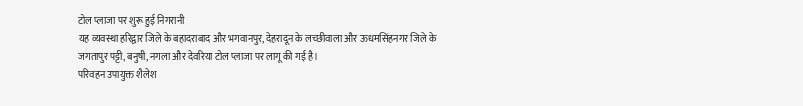टोल प्लाजा पर शुरू हुई निगरानी
यह व्यवस्था हरिद्वार जिले के बहादराबाद और भगवानपुर, देहरादून के लच्छीवाला और ऊधमसिंहनगर जिले के जगतापुर पट्टी, बनुषी, नगला और देवरिया टोल प्लाजा पर लागू की गई है।
परिवहन उपायुक्त शैलेश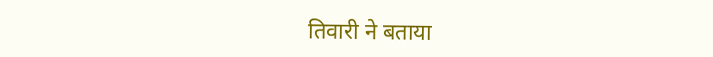तिवारी ने बताया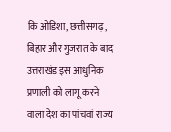कि ओडिशा, छत्तीसगढ़, बिहार और गुजरात के बाद उत्तराखंड इस आधुनिक प्रणाली को लागू करने वाला देश का पांचवां राज्य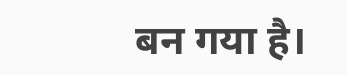बन गया है।